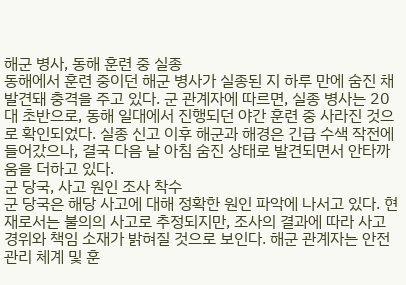해군 병사, 동해 훈련 중 실종
동해에서 훈련 중이던 해군 병사가 실종된 지 하루 만에 숨진 채 발견돼 충격을 주고 있다. 군 관계자에 따르면, 실종 병사는 20대 초반으로, 동해 일대에서 진행되던 야간 훈련 중 사라진 것으로 확인되었다. 실종 신고 이후 해군과 해경은 긴급 수색 작전에 들어갔으나, 결국 다음 날 아침 숨진 상태로 발견되면서 안타까움을 더하고 있다.
군 당국, 사고 원인 조사 착수
군 당국은 해당 사고에 대해 정확한 원인 파악에 나서고 있다. 현재로서는 불의의 사고로 추정되지만, 조사의 결과에 따라 사고 경위와 책임 소재가 밝혀질 것으로 보인다. 해군 관계자는 안전 관리 체계 및 훈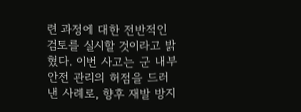련 과정에 대한 전반적인 검토를 실시할 것이라고 밝혔다. 이번 사고는 군 내부 안전 관리의 허점을 드러낸 사례로, 향후 재발 방지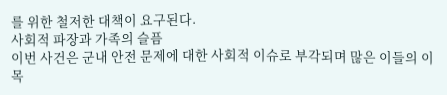를 위한 철저한 대책이 요구된다.
사회적 파장과 가족의 슬픔
이번 사건은 군내 안전 문제에 대한 사회적 이슈로 부각되며 많은 이들의 이목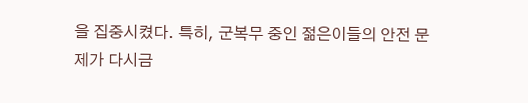을 집중시켰다. 특히, 군복무 중인 젊은이들의 안전 문제가 다시금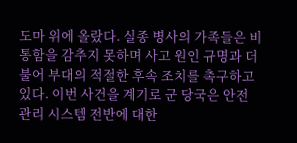도마 위에 올랐다. 실종 병사의 가족들은 비통함을 감추지 못하며 사고 원인 규명과 더불어 부대의 적절한 후속 조치를 촉구하고 있다. 이번 사건을 계기로 군 당국은 안전 관리 시스템 전반에 대한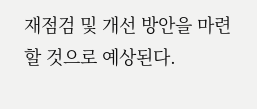재점검 및 개선 방안을 마련할 것으로 예상된다.